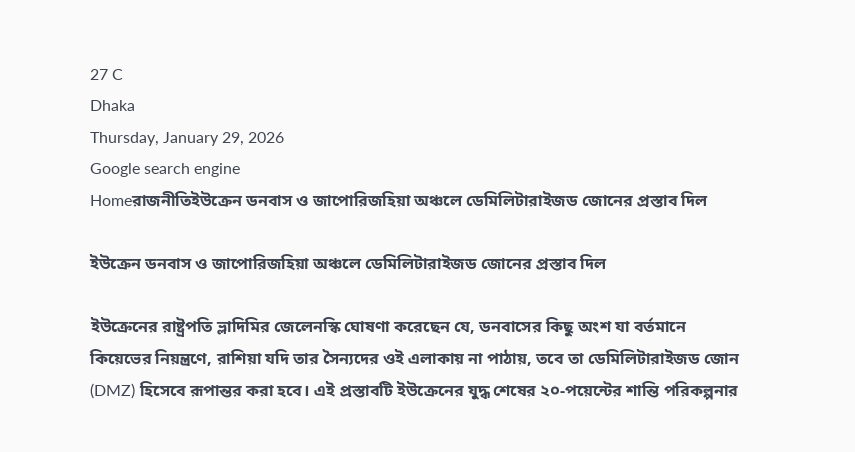27 C
Dhaka
Thursday, January 29, 2026
Google search engine
Homeরাজনীতিইউক্রেন ডনবাস ও জাপোরিজহিয়া অঞ্চলে ডেমিলিটারাইজড জোনের প্রস্তাব দিল

ইউক্রেন ডনবাস ও জাপোরিজহিয়া অঞ্চলে ডেমিলিটারাইজড জোনের প্রস্তাব দিল

ইউক্রেনের রাষ্ট্রপতি ভ্লাদিমির জেলেনস্কি ঘোষণা করেছেন যে, ডনবাসের কিছু অংশ যা বর্তমানে কিয়েভের নিয়ন্ত্রণে, রাশিয়া যদি তার সৈন্যদের ওই এলাকায় না পাঠায়, তবে তা ডেমিলিটারাইজড জোন (DMZ) হিসেবে রূপান্তর করা হবে। এই প্রস্তাবটি ইউক্রেনের যুদ্ধ শেষের ২০‑পয়েন্টের শান্তি পরিকল্পনার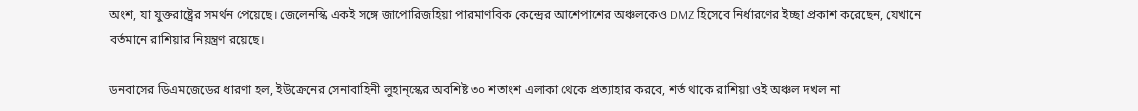অংশ, যা যুক্তরাষ্ট্রের সমর্থন পেয়েছে। জেলেনস্কি একই সঙ্গে জাপোরিজহিয়া পারমাণবিক কেন্দ্রের আশেপাশের অঞ্চলকেও DMZ হিসেবে নির্ধারণের ইচ্ছা প্রকাশ করেছেন, যেখানে বর্তমানে রাশিয়ার নিয়ন্ত্রণ রয়েছে।

ডনবাসের ডিএমজেডের ধারণা হল, ইউক্রেনের সেনাবাহিনী লুহান্স্কের অবশিষ্ট ৩০ শতাংশ এলাকা থেকে প্রত্যাহার করবে, শর্ত থাকে রাশিয়া ওই অঞ্চল দখল না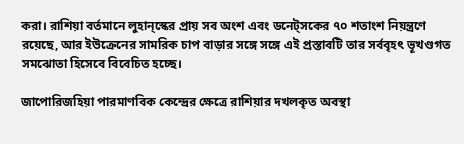করা। রাশিয়া বর্তমানে লুহান্স্কের প্রায় সব অংশ এবং ডনেট্সকের ৭০ শতাংশ নিয়ন্ত্রণে রয়েছে, আর ইউক্রেনের সামরিক চাপ বাড়ার সঙ্গে সঙ্গে এই প্রস্তাবটি তার সর্ববৃহৎ ভূখণ্ডগত সমঝোতা হিসেবে বিবেচিত হচ্ছে।

জাপোরিজহিয়া পারমাণবিক কেন্দ্রের ক্ষেত্রে রাশিয়ার দখলকৃত অবস্থা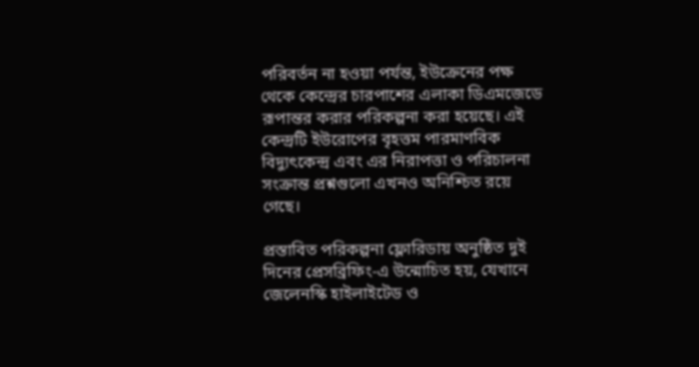পরিবর্তন না হওয়া পর্যন্ত, ইউক্রেনের পক্ষ থেকে কেন্দ্রের চারপাশের এলাকা ডিএমজেডে রূপান্তর করার পরিকল্পনা করা হয়েছে। এই কেন্দ্রটি ইউরোপের বৃহত্তম পারমাণবিক বিদ্যুৎকেন্দ্র এবং এর নিরাপত্তা ও পরিচালনা সংক্রান্ত প্রশ্নগুলো এখনও অনিশ্চিত রয়ে গেছে।

প্রস্তাবিত পরিকল্পনা ফ্লোরিডায় অনুষ্ঠিত দুই দিনের প্রেসব্রিফিং-এ উন্মোচিত হয়, যেখানে জেলেনস্কি হাইলাইটেড ও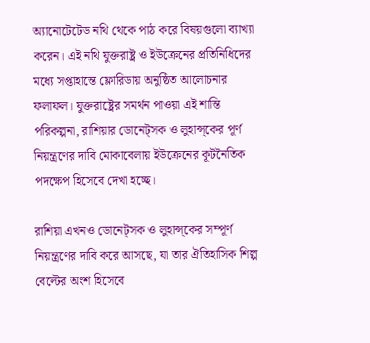অ্যানোটেটেড নথি থেকে পাঠ করে বিষয়গুলো ব্যাখ্যা করেন। এই নথি যুক্তরাষ্ট্র ও ইউক্রেনের প্রতিনিধিদের মধ্যে সপ্তাহান্তে ফ্লোরিডায় অনুষ্ঠিত আলোচনার ফলাফল। যুক্তরাষ্ট্রের সমর্থন পাওয়া এই শান্তি পরিকল্পনা, রাশিয়ার ডোনেট্সক ও লুহান্স্কের পূর্ণ নিয়ন্ত্রণের দাবি মোকাবেলায় ইউক্রেনের কূটনৈতিক পদক্ষেপ হিসেবে দেখা হচ্ছে।

রাশিয়া এখনও ডোনেট্সক ও লুহান্স্কের সম্পূর্ণ নিয়ন্ত্রণের দাবি করে আসছে, যা তার ঐতিহাসিক শিল্প বেল্টের অংশ হিসেবে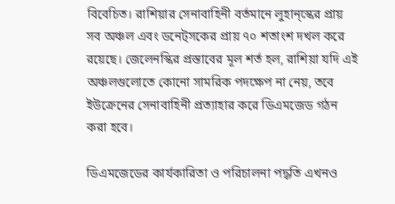বিবেচিত। রাশিয়ার সেনাবাহিনী বর্তমানে লুহান্স্কের প্রায় সব অঞ্চল এবং ডনেট্সকের প্রায় ৭০ শতাংশ দখল করে রয়েছে। জেলেনস্কির প্রস্তাবের মূল শর্ত হল, রাশিয়া যদি এই অঞ্চলগুলোতে কোনো সামরিক পদক্ষেপ না নেয়, তবে ইউক্রেনের সেনাবাহিনী প্রত্যাহার করে ডিএমজেড গঠন করা হবে।

ডিএমজেডের কার্যকারিতা ও পরিচালনা পদ্ধতি এখনও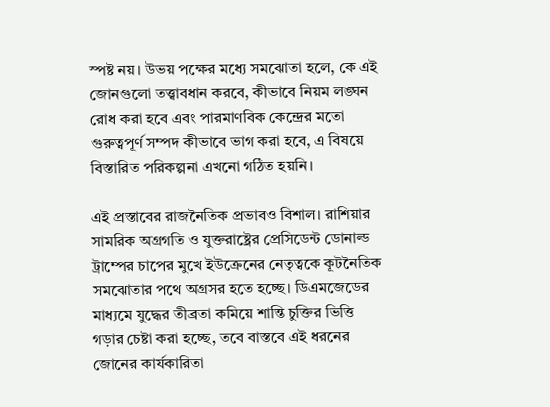স্পষ্ট নয়। উভয় পক্ষের মধ্যে সমঝোতা হলে, কে এই জোনগুলো তত্ত্বাবধান করবে, কীভাবে নিয়ম লঙ্ঘন রোধ করা হবে এবং পারমাণবিক কেন্দ্রের মতো গুরুত্বপূর্ণ সম্পদ কীভাবে ভাগ করা হবে, এ বিষয়ে বিস্তারিত পরিকল্পনা এখনো গঠিত হয়নি।

এই প্রস্তাবের রাজনৈতিক প্রভাবও বিশাল। রাশিয়ার সামরিক অগ্রগতি ও যুক্তরাষ্ট্রের প্রেসিডেন্ট ডোনাল্ড ট্রাম্পের চাপের মুখে ইউক্রেনের নেতৃত্বকে কূটনৈতিক সমঝোতার পথে অগ্রসর হতে হচ্ছে। ডিএমজেডের মাধ্যমে যুদ্ধের তীব্রতা কমিয়ে শান্তি চুক্তির ভিত্তি গড়ার চেষ্টা করা হচ্ছে, তবে বাস্তবে এই ধরনের জোনের কার্যকারিতা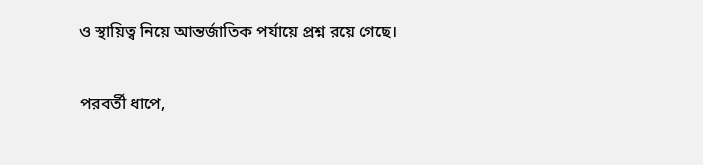ও স্থায়িত্ব নিয়ে আন্তর্জাতিক পর্যায়ে প্রশ্ন রয়ে গেছে।

পরবর্তী ধাপে,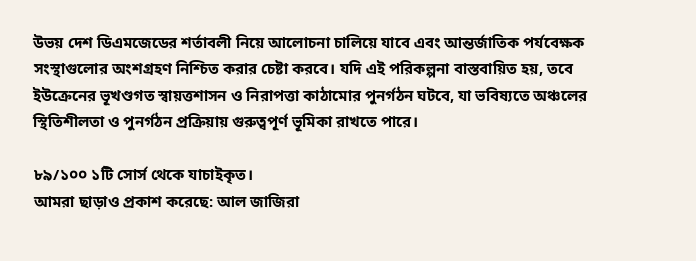উভয় দেশ ডিএমজেডের শর্তাবলী নিয়ে আলোচনা চালিয়ে যাবে এবং আন্তর্জাতিক পর্যবেক্ষক সংস্থাগুলোর অংশগ্রহণ নিশ্চিত করার চেষ্টা করবে। যদি এই পরিকল্পনা বাস্তবায়িত হয়, তবে ইউক্রেনের ভূখণ্ডগত স্বায়ত্তশাসন ও নিরাপত্তা কাঠামোর পুনর্গঠন ঘটবে, যা ভবিষ্যতে অঞ্চলের স্থিতিশীলতা ও পুনর্গঠন প্রক্রিয়ায় গুরুত্বপূর্ণ ভূমিকা রাখতে পারে।

৮৯/১০০ ১টি সোর্স থেকে যাচাইকৃত।
আমরা ছাড়াও প্রকাশ করেছে: আল জাজিরা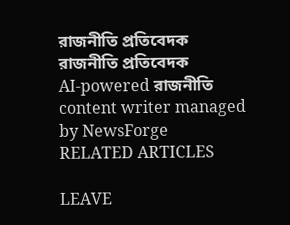রাজনীতি প্রতিবেদক
রাজনীতি প্রতিবেদক
AI-powered রাজনীতি content writer managed by NewsForge
RELATED ARTICLES

LEAVE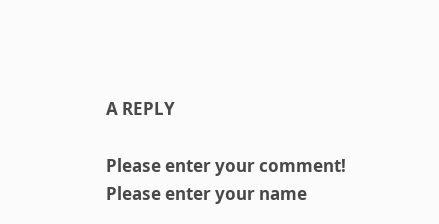A REPLY

Please enter your comment!
Please enter your name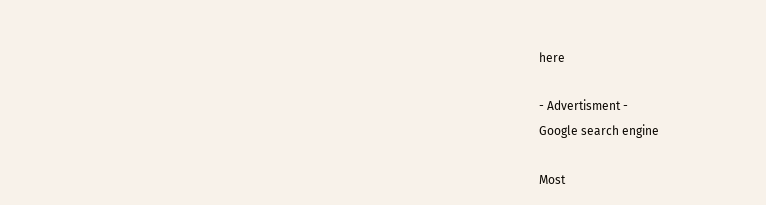here

- Advertisment -
Google search engine

Most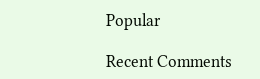Popular

Recent Comments